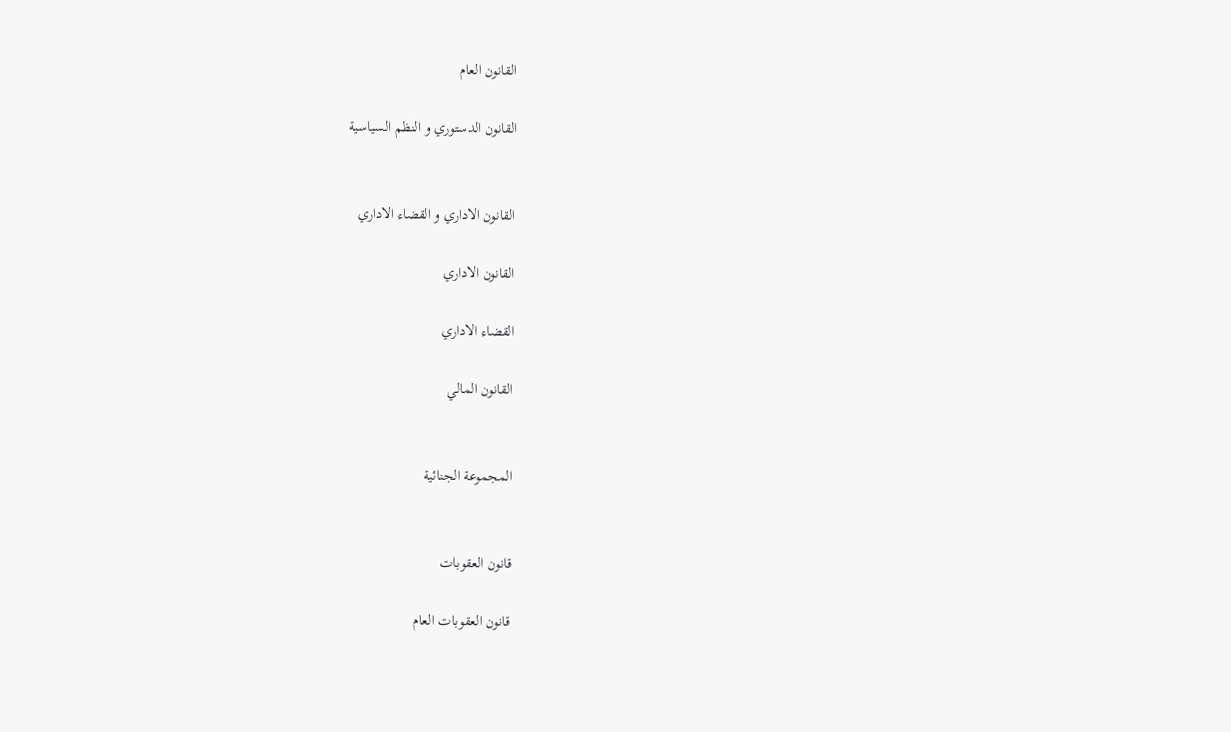القانون العام

القانون الدستوري و النظم السياسية


القانون الاداري و القضاء الاداري

القانون الاداري

القضاء الاداري

القانون المالي


المجموعة الجنائية


قانون العقوبات

قانون العقوبات العام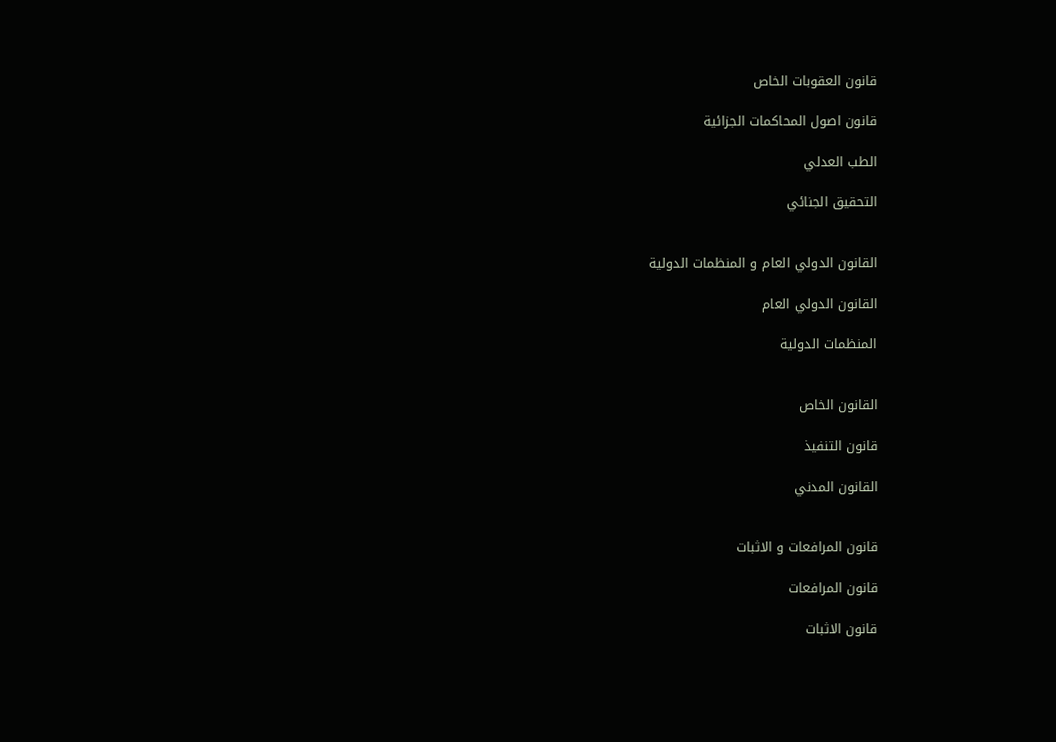قانون العقوبات الخاص

قانون اصول المحاكمات الجزائية

الطب العدلي

التحقيق الجنائي


القانون الدولي العام و المنظمات الدولية

القانون الدولي العام

المنظمات الدولية


القانون الخاص

قانون التنفيذ

القانون المدني


قانون المرافعات و الاثبات

قانون المرافعات

قانون الاثبات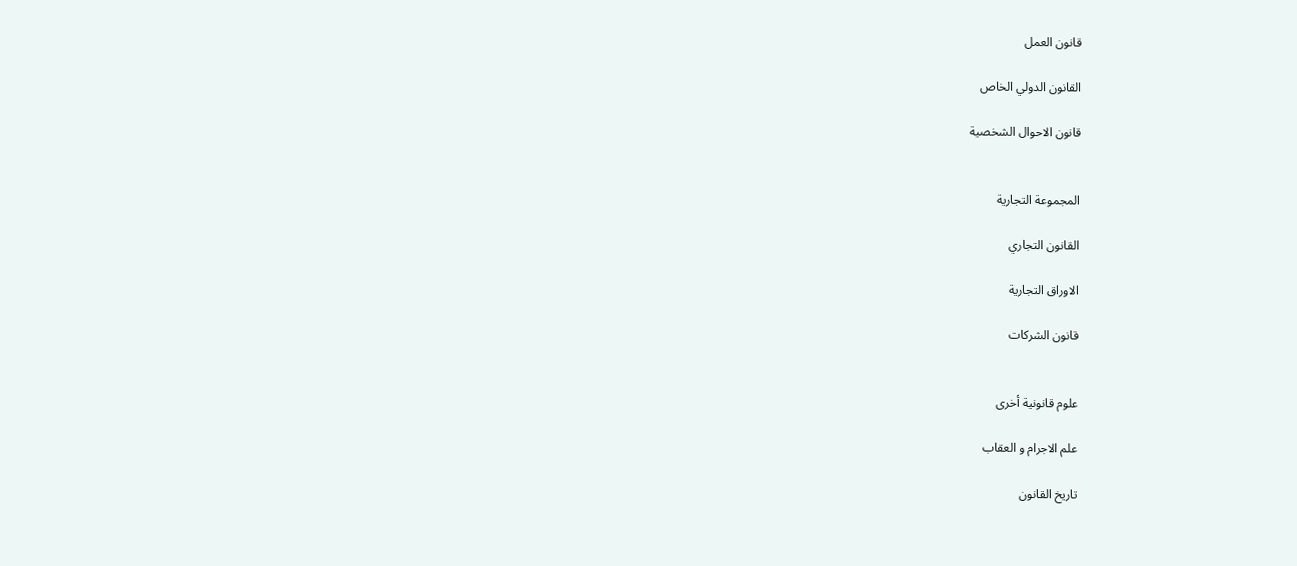قانون العمل

القانون الدولي الخاص

قانون الاحوال الشخصية


المجموعة التجارية

القانون التجاري

الاوراق التجارية

قانون الشركات


علوم قانونية أخرى

علم الاجرام و العقاب

تاريخ القانون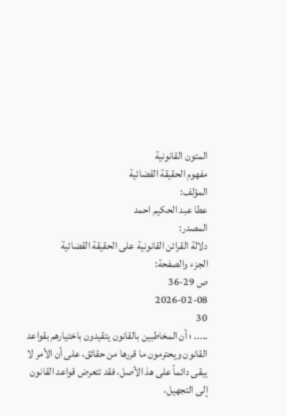المتون القانونية
مفهوم الحقيقة القضائية
المؤلف:
عطا عبد الحكيم احمد
المصدر:
دلالة القرائن القانونية على الحقيقة القضائية
الجزء والصفحة:
ص 29-36
2026-02-08
30
..... ؛ أن المخاطبين بالقانون يتقيدون باختيارهم بقواعد القانون ويحترمون ما قررها من حقائق، على أن الأمر لا يبقى دائماً على هذ الأصل، فقد تتعرض قواعد القانون إلى التجهيل،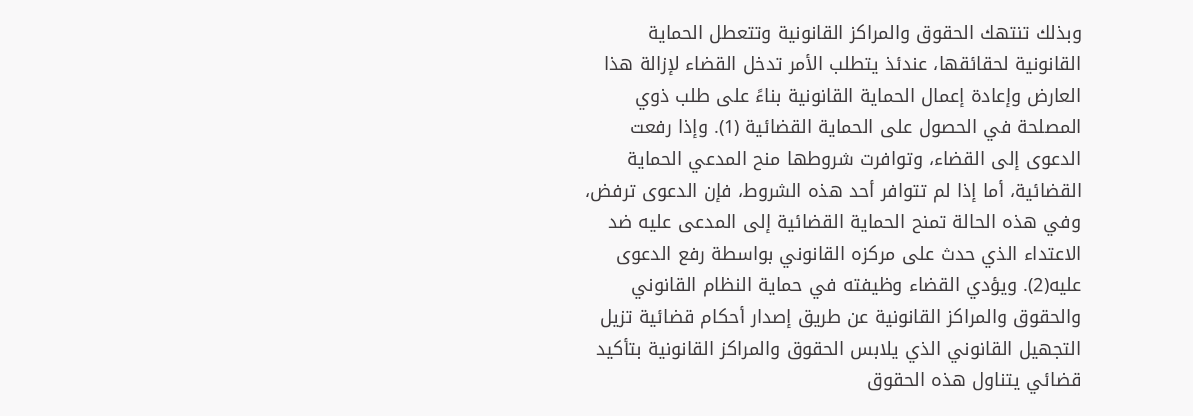وبذلك تنتهك الحقوق والمراكز القانونية وتتعطل الحماية القانونية لحقائقها، عندئذ يتطلب الأمر تدخل القضاء لإزالة هذا العارض وإعادة إعمال الحماية القانونية بناءً على طلب ذوي المصلحة في الحصول على الحماية القضائية (1). وإذا رفعت الدعوى إلى القضاء، وتوافرت شروطها منح المدعي الحماية القضائية، أما إذا لم تتوافر أحد هذه الشروط، فإن الدعوى ترفض، وفي هذه الحالة تمنح الحماية القضائية إلى المدعى عليه ضد الاعتداء الذي حدث على مركزه القانوني بواسطة رفع الدعوى عليه(2). ويؤدي القضاء وظيفته في حماية النظام القانوني والحقوق والمراكز القانونية عن طريق إصدار أحكام قضائية تزيل التجهيل القانوني الذي يلابس الحقوق والمراكز القانونية بتأكيد قضائي يتناول هذه الحقوق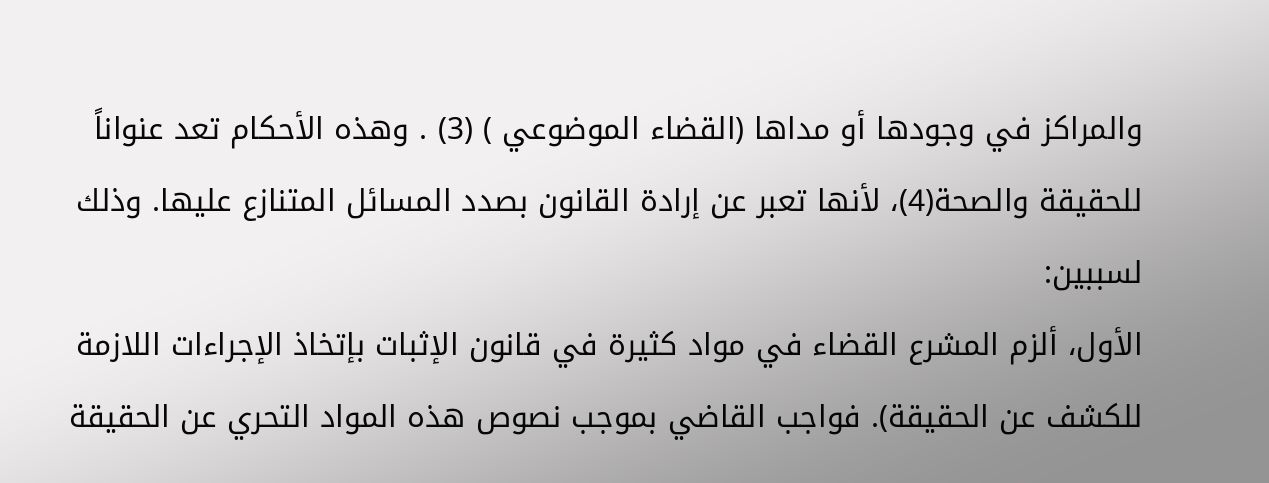والمراكز في وجودها أو مداها (القضاء الموضوعي ) (3) . وهذه الأحكام تعد عنواناً للحقيقة والصحة(4)، لأنها تعبر عن إرادة القانون بصدد المسائل المتنازع عليها. وذلك لسببين:
الأول، ألزم المشرع القضاء في مواد كثيرة في قانون الإثبات بإتخاذ الإجراءات اللازمة للكشف عن الحقيقة). فواجب القاضي بموجب نصوص هذه المواد التحري عن الحقيقة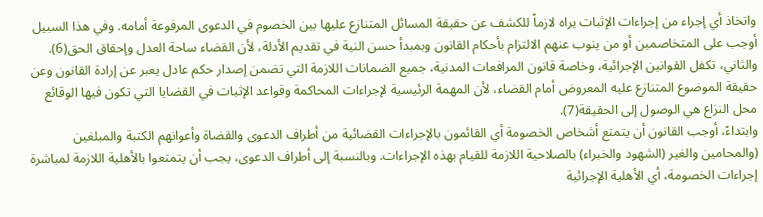واتخاذ أي إجراء من إجراءات الإثبات يراه لازماً للكشف عن حقيقة المسائل المتنازع عليها بين الخصوم في الدعوى المرفوعة أمامه. وفي هذا السبيل أوجب على المتخاصمين أو من ينوب عنهم الالتزام بأحكام القانون وبمبدأ حسن النية في تقديم الأدلة، لأن القضاء ساحة العدل وإحقاق الحق(6).
والثاني، تكفل القوانين الإجرائية، وخاصة قانون المرافعات المدنية، جميع الضمانات اللازمة التي تضمن إصدار حكم عادل يعبر عن إرادة القانون وعن حقيقة الموضوع المتنازع عليه المعروض أمام القضاء، لأن المهمة الرئيسية لإجراءات المحاكمة وقواعد الإثبات في القضايا التي تكون فيها الوقائع محل النزاع هي الوصول إلى الحقيقة(7).
وابتداءً، أوجب القانون أن يتمتع أشخاص الخصومة أي القائمون بالإجراءات القضائية من أطراف الدعوى والقضاة وأعوانهم الكتبة والمبلغين (والمحامين والغير (الشهود والخبراء) بالصلاحية اللازمة للقيام بهذه الإجراءات. وبالنسبة إلى أطراف الدعوى، يجب أن يتمتعوا بالأهلية اللازمة لمباشرة إجراءات الخصومة، أي الأهلية الإجرائية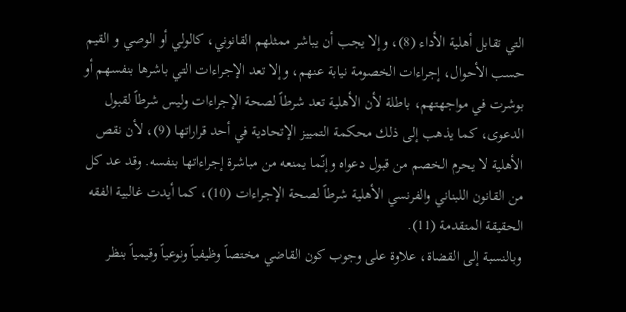التي تقابل أهلية الأداء (8)، وإلا يجب أن يباشر ممثلهم القانوني، كالولي أو الوصي و القيم حسب الأحوال، إجراءات الخصومة نيابة عنهم، وإلا تعد الإجراءات التي باشرها بنفسهم أو بوشرت في مواجهتهم، باطلة لأن الأهلية تعد شرطاً لصحة الإجراءات وليس شرطاً لقبول الدعوى، كما يذهب إلى ذلك محكمة التمييز الإتحادية في أحد قراراتها (9)، لأن نقص الأهلية لا يحرم الخصم من قبول دعواه وإنّما يمنعه من مباشرة إجراءاتها بنفسه. وقد عد كل من القانون اللبناني والفرنسي الأهلية شرطاً لصحة الإجراءات (10)، كما أيدت غالبية الفقه الحقيقة المتقدمة (11).
وبالنسبة إلى القضاة، علاوة على وجوب كون القاضي مختصاً وظيفياً ونوعياً وقيمياً بنظر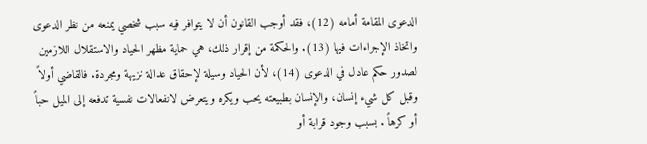الدعوى المقامة أمامه (12)، فقد أوجب القانون أن لا يتوافر فيه سبب شخصي يمنعه من نظر الدعوى واتخاذ الإجراءات فيها (13). والحكمة من إقرار ذلك، هي حماية مظهر الحياد والاستقلال اللازمين لصدور حكم عادل في الدعوى (14)، لأن الحياد وسيلة لإحقاق عدالة نزيهة ومجردة. فالقاضي أولاً وقبل كل شيء إنسان، والإنسان بطبيعته يحب ويكره ويتعرض لانفعالات نفسية تدفعه إلى الميل حباً أو كرهاً . بسبب وجود قرابة أو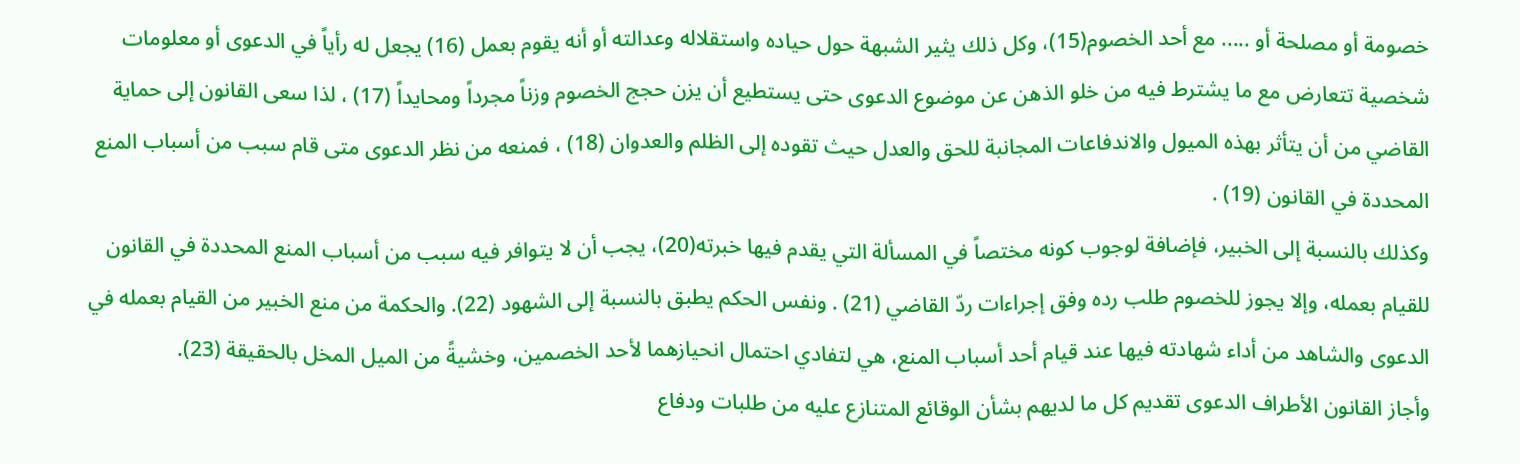خصومة أو مصلحة أو ..... مع أحد الخصوم(15)، وكل ذلك يثير الشبهة حول حياده واستقلاله وعدالته أو أنه يقوم بعمل (16) يجعل له رأياً في الدعوى أو معلومات شخصية تتعارض مع ما يشترط فيه من خلو الذهن عن موضوع الدعوى حتى يستطيع أن يزن حجج الخصوم وزناً مجرداً ومحايداً (17) ، لذا سعى القانون إلى حماية القاضي من أن يتأثر بهذه الميول والاندفاعات المجانبة للحق والعدل حيث تقوده إلى الظلم والعدوان (18) ، فمنعه من نظر الدعوى متى قام سبب من أسباب المنع المحددة في القانون (19) .
وكذلك بالنسبة إلى الخبير، فإضافة لوجوب كونه مختصاً في المسألة التي يقدم فيها خبرته(20)، يجب أن لا يتوافر فيه سبب من أسباب المنع المحددة في القانون للقيام بعمله، وإلا يجوز للخصوم طلب رده وفق إجراءات ردّ القاضي (21) . ونفس الحكم يطبق بالنسبة إلى الشهود (22). والحكمة من منع الخبير من القيام بعمله في الدعوى والشاهد من أداء شهادته فيها عند قيام أحد أسباب المنع، هي لتفادي احتمال انحيازهما لأحد الخصمين، وخشيةً من الميل المخل بالحقيقة (23).
وأجاز القانون الأطراف الدعوى تقديم كل ما لديهم بشأن الوقائع المتنازع عليه من طلبات ودفاع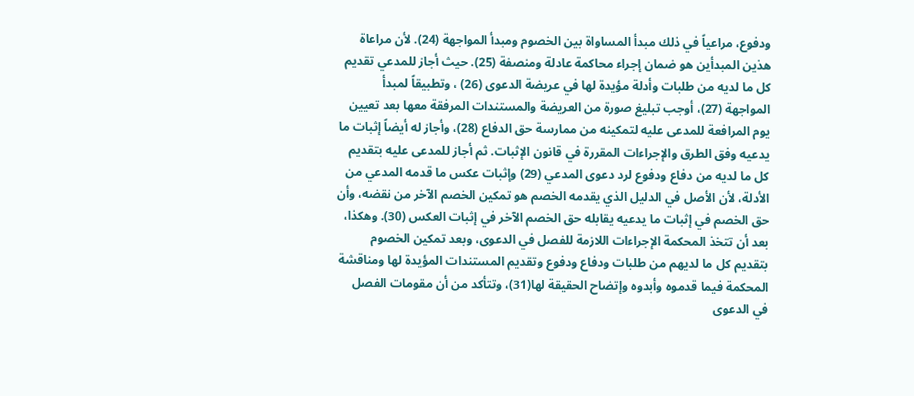ودفوع، مراعياً في ذلك مبدأ المساواة بين الخصوم ومبدأ المواجهة (24). لأن مراعاة هذين المبدأين هو ضمان إجراء محاكمة عادلة ومنصفة (25). حيث أجاز للمدعي تقديم كل ما لديه من طلبات وأدلة مؤيدة لها في عريضة الدعوى (26) ، وتطبيقاً لمبدأ المواجهة (27)، أوجب تبليغ صورة من العريضة والمستندات المرفقة معها بعد تعيين يوم المرافعة للمدعى عليه لتمكينه من ممارسة حق الدفاع (28)، وأجاز له أيضاً إثبات ما يدعيه وفق الطرق والإجراءات المقررة في قانون الإثبات. ثم أجاز للمدعى عليه بتقديم كل ما لديه من دفاع ودفوع لرد دعوى المدعي (29) وإثبات عكس ما قدمه المدعي من الأدلة، لأن الأصل في الدليل الذي يقدمه الخصم هو تمكين الخصم الآخر من نقضه، وأن حق الخصم في إثبات ما يدعيه يقابله حق الخصم الآخر في إثبات العكس (30). وهكذا، بعد أن تتخذ المحكمة الإجراءات اللازمة للفصل في الدعوى، وبعد تمكين الخصوم بتقديم كل ما لديهم من طلبات ودفاع ودفوع وتقديم المستندات المؤيدة لها ومناقشة المحكمة فيما قدموه وأبدوه وإتضاح الحقيقة لها(31)، وتتأكد من أن مقومات الفصل في الدعوى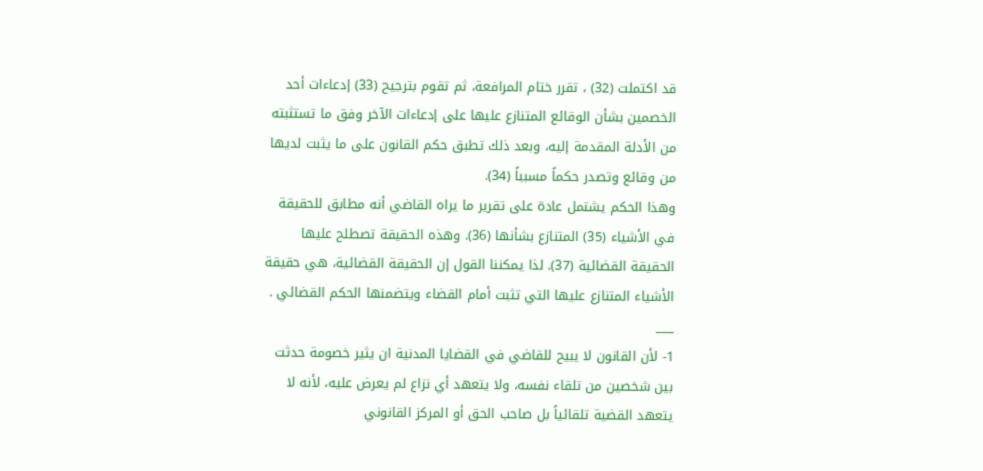قد اكتملت (32) ، تقرر ختام المرافعة، ثم تقوم بترجيح (33) إدعاءات أحد الخصمين بشأن الوقائع المتنازع عليها على إدعاءات الآخر وفق ما تستثبته من الأدلة المقدمة إليه، وبعد ذلك تطبق حكم القانون على ما يثبت لديها من وقائع وتصدر حكماً مسبباً (34).
وهذا الحكم يشتمل عادة على تقرير ما يراه القاضي أنه مطابق للحقيقة في الأشياء (35) المتنازع بشأنها (36). وهذه الحقيقة تصطلح عليها الحقيقة القضائية (37). لذا يمكننا القول إن الحقيقة القضائية، هي حقيقة الأشياء المتنازع عليها التي تثبت أمام القضاء ويتضمنها الحكم القضائي .
___
1- لأن القانون لا يبيح للقاضي في القضايا المدنية ان يثير خصومة حدثت بين شخصين من تلقاء نفسه، ولا يتعهد أي نزاع لم يعرض عليه، لأنه لا يتعهد القضية تلقائياً بل صاحب الحق أو المركز القانوني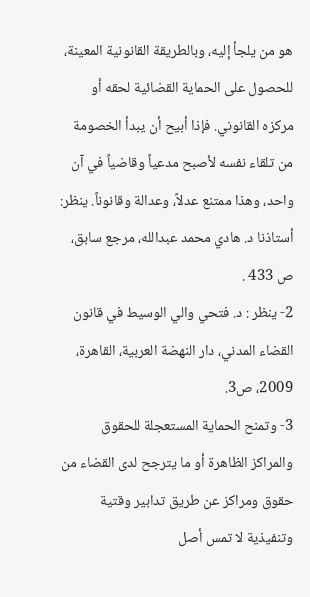هو من يلجأ إليه، وبالطريقة القانونية المعينة، للحصول على الحماية القضائية لحقه أو مركزه القانوني. فإذا أبيح أن يبدأ الخصومة من تلقاء نفسه لأصبح مدعياً وقاضياً في آن واحد، وهذا ممتنع عدلاً، وعدالة وقانوناً. ينظر: أستاذنا د. هادي محمد عبدالله، مرجع سابق، ص 433 .
2- ينظر : د. فتحي والي الوسيط في قانون القضاء المدني، دار النهضة العربية، القاهرة، 2009، ص3.
3- وتمنح الحماية المستعجلة للحقوق والمراكز الظاهرة أو ما يترجح لدى القضاء من حقوق ومراكز عن طريق تدابير وقتية وتنفيذية لا تمس أصل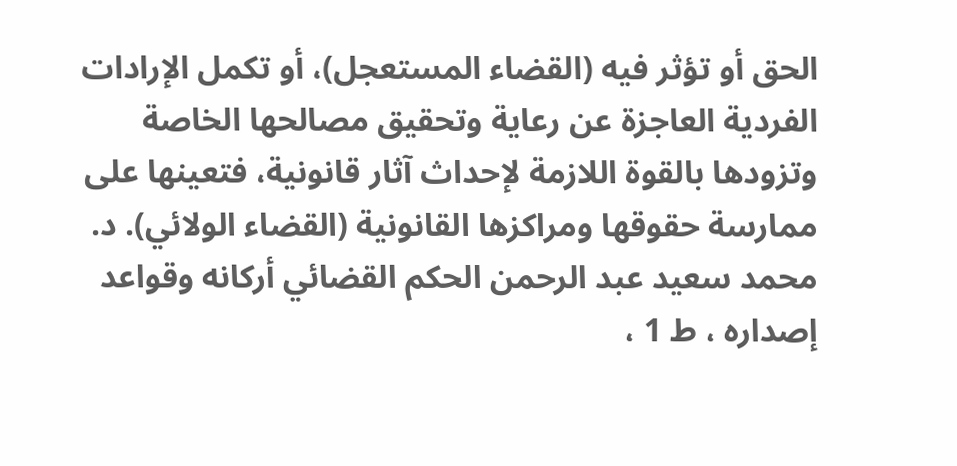الحق أو تؤثر فيه (القضاء المستعجل)، أو تكمل الإرادات الفردية العاجزة عن رعاية وتحقيق مصالحها الخاصة وتزودها بالقوة اللازمة لإحداث آثار قانونية، فتعينها على ممارسة حقوقها ومراكزها القانونية (القضاء الولائي). د. محمد سعيد عبد الرحمن الحكم القضائي أركانه وقواعد إصداره ، ط 1 ،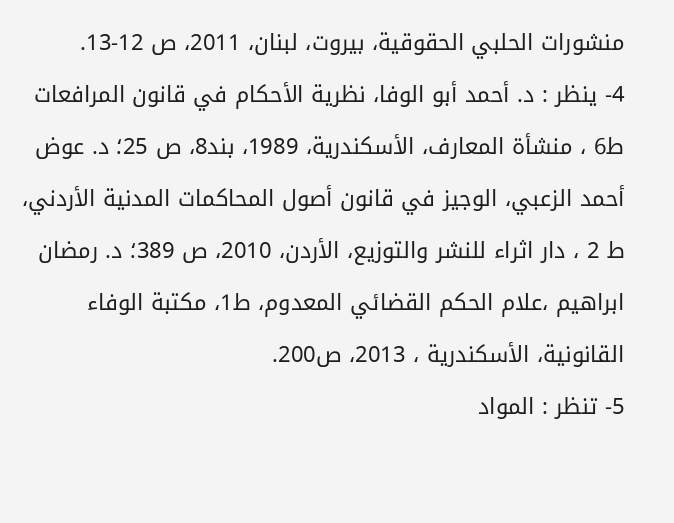منشورات الحلبي الحقوقية، بیروت، لبنان، 2011، ص 12-13.
4- ينظر : د. أحمد أبو الوفا، نظرية الأحكام في قانون المرافعات ط6 ، منشأة المعارف، الأسكندرية، 1989، بند8، ص 25؛ د. عوض أحمد الزعبي، الوجيز في قانون أصول المحاكمات المدنية الأردني، ط 2 ، دار اثراء للنشر والتوزيع، الأردن، 2010، ص 389؛ د. رمضان ابراهيم ،علام الحكم القضائي المعدوم، ط1، مكتبة الوفاء القانونية، الأسكندرية ، 2013، ص200.
5- تنظر : المواد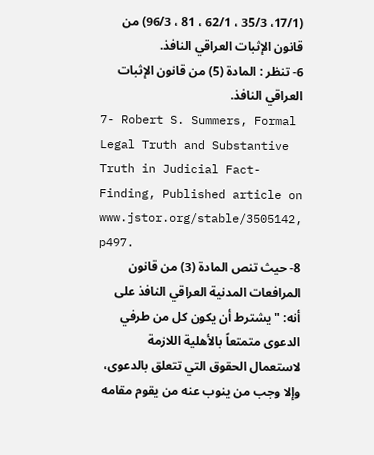(17/1، 35/3 ، 62/1 ، 81 ، 96/3) من قانون الإثبات العراقي النافذ.
6- تنظر : المادة (5) من قانون الإثبات العراقي النافذ.
7- Robert S. Summers, Formal Legal Truth and Substantive Truth in Judicial Fact- Finding, Published article on www.jstor.org/stable/3505142, p497.
8- حيث تنص المادة (3) من قانون المرافعات المدنية العراقي النافذ على أنه: " يشترط أن يكون كل من طرفي الدعوى متمتعاً بالأهلية اللازمة لاستعمال الحقوق التي تتعلق بالدعوى، وإلا وجب من ينوب عنه من يقوم مقامه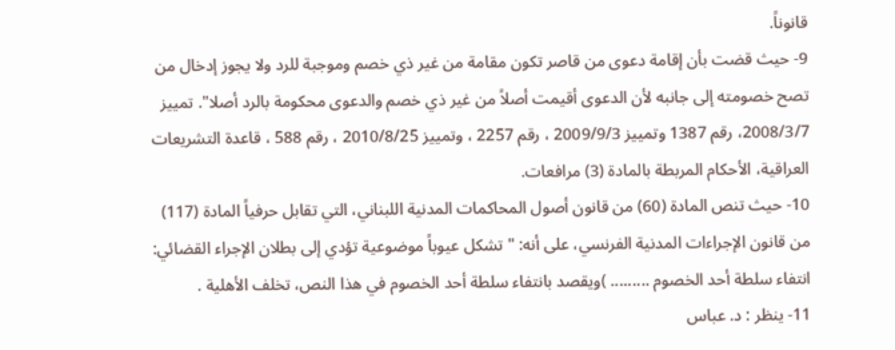قانوناً.
9- حيث قضت بأن إقامة دعوى من قاصر تكون مقامة من غير ذي خصم وموجبة للرد ولا يجوز إدخال من تصح خصومته إلى جانبه لأن الدعوى أقيمت أصلاً من غير ذي خصم والدعوى محكومة بالرد أصلا". تمييز 2008/3/7، رقم 1387 وتمييز 2009/9/3 ، رقم 2257 ، وتمييز 2010/8/25 ، رقم 588 ، قاعدة التشريعات العراقية، الأحكام المربطة بالمادة (3) مرافعات.
10- حيث تنص المادة (60) من قانون أصول المحاكمات المدنية اللبناني، التي تقابل حرفياً المادة (117) من قانون الإجراءات المدنية الفرنسي، على أنه: " تشكل عيوباً موضوعية تؤدي إلى بطلان الإجراء القضائي: انتفاء سلطة أحد الخصوم ......... )ويقصد بانتفاء سلطة أحد الخصوم في هذا النص، تخلف الأهلية .
11- ينظر : د. عباس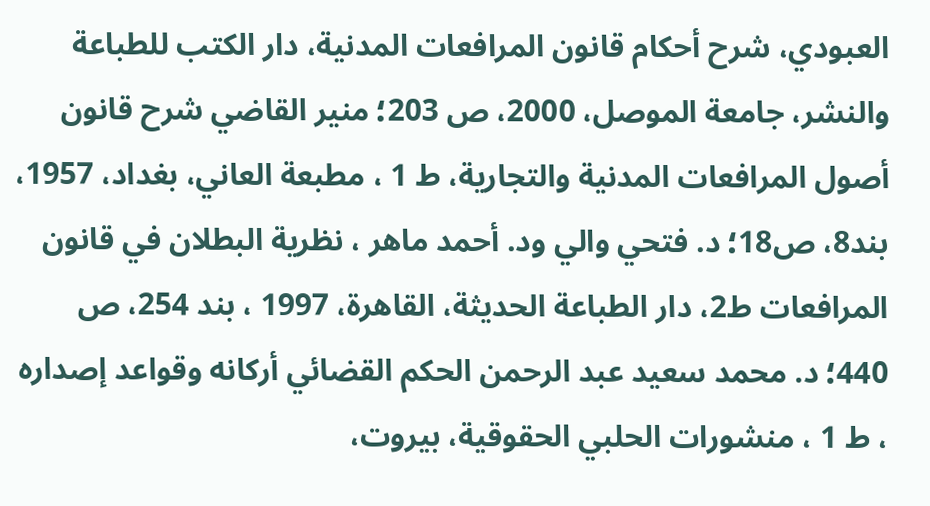العبودي، شرح أحكام قانون المرافعات المدنية، دار الكتب للطباعة والنشر، جامعة الموصل، 2000، ص 203؛ منير القاضي شرح قانون أصول المرافعات المدنية والتجارية، ط 1 ، مطبعة العاني، بغداد، 1957، بند8، ص18؛ د. فتحي والي ود. أحمد ماهر ، نظرية البطلان في قانون المرافعات ط2، دار الطباعة الحديثة، القاهرة، 1997 ، بند 254، ص 440؛ د. محمد سعيد عبد الرحمن الحكم القضائي أركانه وقواعد إصداره ، ط 1 ، منشورات الحلبي الحقوقية، بیروت،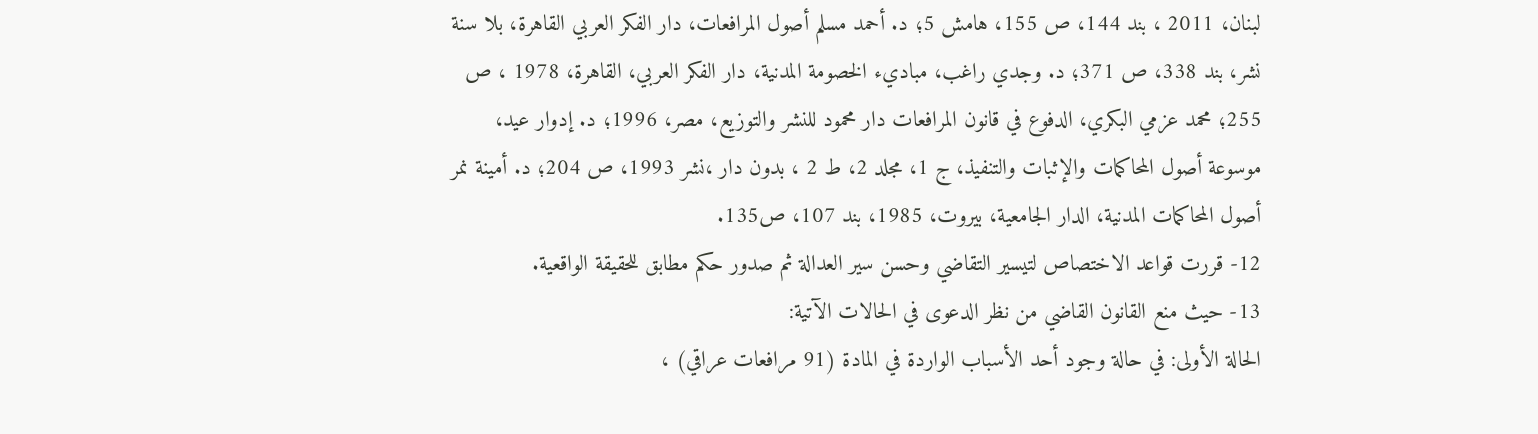لبنان، 2011 ، بند 144، ص 155، هامش 5؛ د. أحمد مسلم أصول المرافعات، دار الفكر العربي القاهرة، بلا سنة نشر، بند 338، ص 371؛ د. وجدي راغب، مباديء الخصومة المدنية، دار الفكر العربي، القاهرة، 1978 ، ص 255؛ محمد عزمي البكري، الدفوع في قانون المرافعات دار محمود للنشر والتوزيع، مصر، 1996؛ د. إدوار عيد، موسوعة أصول المحاكمات والإثبات والتنفيذ، ج 1، مجلد 2، ط 2 ، بدون دار ،نشر 1993، ص 204؛ د. أمينة نمر أصول المحاكمات المدنية، الدار الجامعية، بیروت، 1985، بند 107، ص135.
12- قررت قواعد الاختصاص لتيسير التقاضي وحسن سير العدالة ثم صدور حكم مطابق للحقيقة الواقعية.
13- حيث منع القانون القاضي من نظر الدعوى في الحالات الآتية:
الحالة الأولى: في حالة وجود أحد الأسباب الواردة في المادة (91 مرافعات عراقي) ،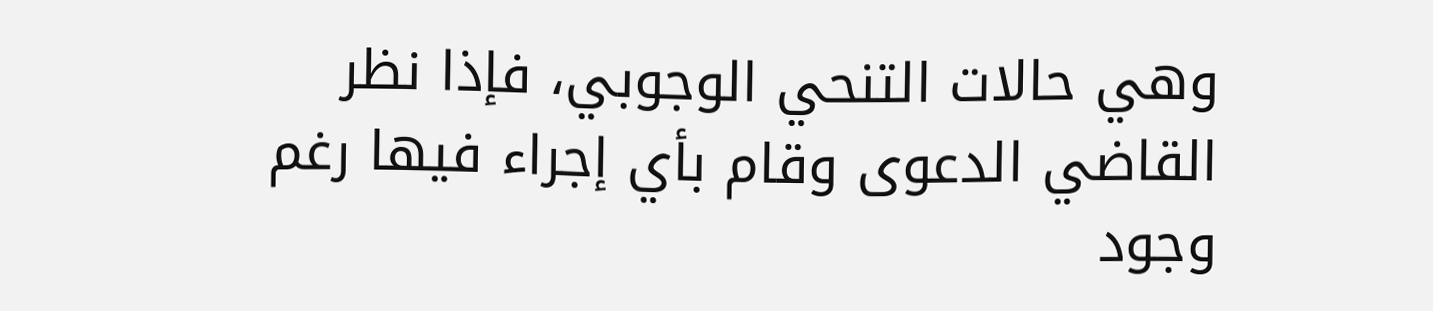وهي حالات التنحي الوجوبي، فإذا نظر القاضي الدعوى وقام بأي إجراء فيها رغم وجود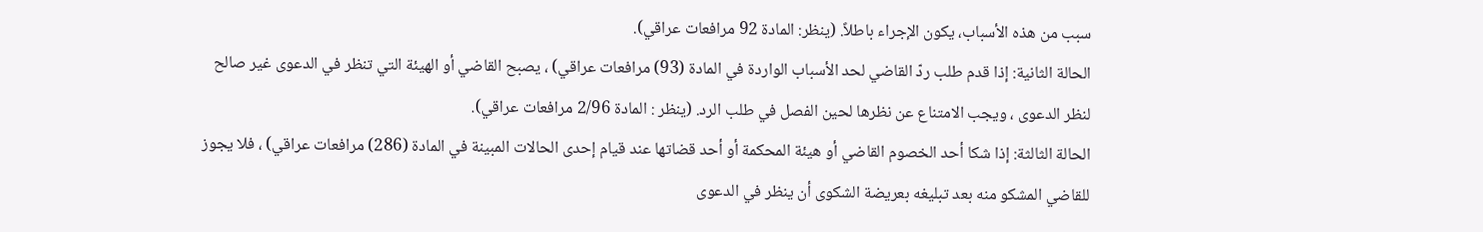سبب من هذه الأسباب، يكون الإجراء باطلاً. (ينظر: المادة 92 مرافعات عراقي).
الحالة الثانية: إذا قدم طلب ردّ القاضي لحد الأسباب الواردة في المادة (93) مرافعات عراقي) ، يصبح القاضي أو الهيئة التي تنظر في الدعوى غير صالح لنظر الدعوى ، ويجب الامتناع عن نظرها لحين الفصل في طلب الرد. (ينظر : المادة 2/96 مرافعات عراقي).
الحالة الثالثة: إذا شكا أحد الخصوم القاضي أو هيئة المحكمة أو أحد قضاتها عند قيام إحدى الحالات المبينة في المادة (286) مرافعات عراقي) ، فلا يجوز للقاضي المشكو منه بعد تبليغه بعريضة الشكوى أن ينظر في الدعوى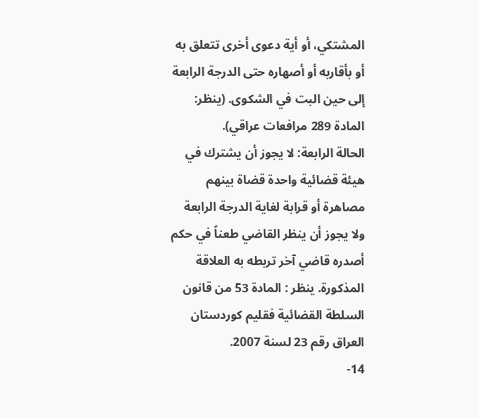المشتكي، أو أية دعوى أخرى تتعلق به أو بأقاربه أو أصهاره حتى الدرجة الرابعة إلى حين البت في الشكوى. (ينظر: المادة 289 مرافعات عراقي).
الحالة الرابعة: لا يجوز أن يشترك في هيئة قضائية واحدة قضاة بينهم مصاهرة أو قرابة لغاية الدرجة الرابعة ولا يجوز أن ينظر القاضي طعناً في حكم أصدره قاضي آخر تربطه به العلاقة المذكورة. ينظر : المادة 53 من قانون السلطة القضائية فقليم كوردستان العراق رقم 23 لسنة 2007.
14-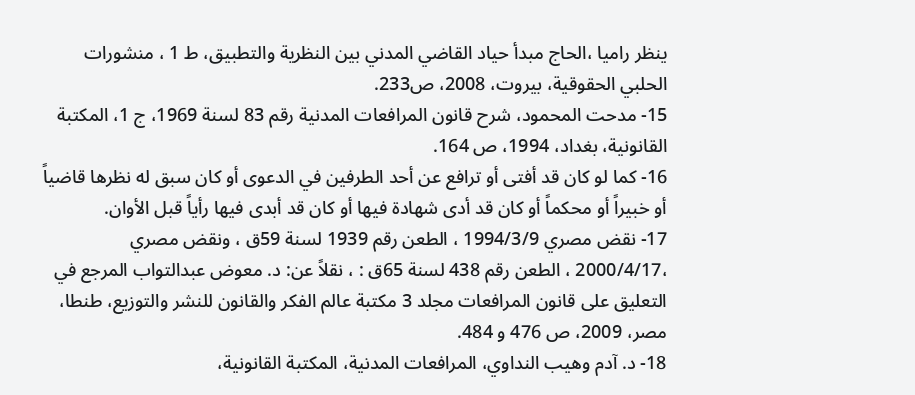ينظر راميا ،الحاج مبدأ حياد القاضي المدني بين النظرية والتطبيق، ط 1 ، منشورات الحلبي الحقوقية، بيروت، 2008، ص233.
15- مدحت المحمود، شرح قانون المرافعات المدنية رقم 83 لسنة 1969، ج 1، المكتبة القانونية، بغداد، 1994، ص 164.
16- كما لو كان قد أفتى أو ترافع عن أحد الطرفين في الدعوى أو كان سبق له نظرها قاضياً أو خبيراً أو محكماً أو كان قد أدى شهادة فيها أو كان قد أبدى فيها رأياً قبل الأوان.
17- نقض مصري 1994/3/9 ، الطعن رقم 1939 لسنة 59ق ، ونقض مصري ،2000/4/17 ، الطعن رقم 438 لسنة 65ق : ، نقلاً عن: د. معوض عبدالتواب المرجع في التعليق على قانون المرافعات مجلد 3 مكتبة عالم الفكر والقانون للنشر والتوزيع، طنطا، مصر، 2009، ص 476 و 484.
18- د. آدم وهيب النداوي، المرافعات المدنية، المكتبة القانونية،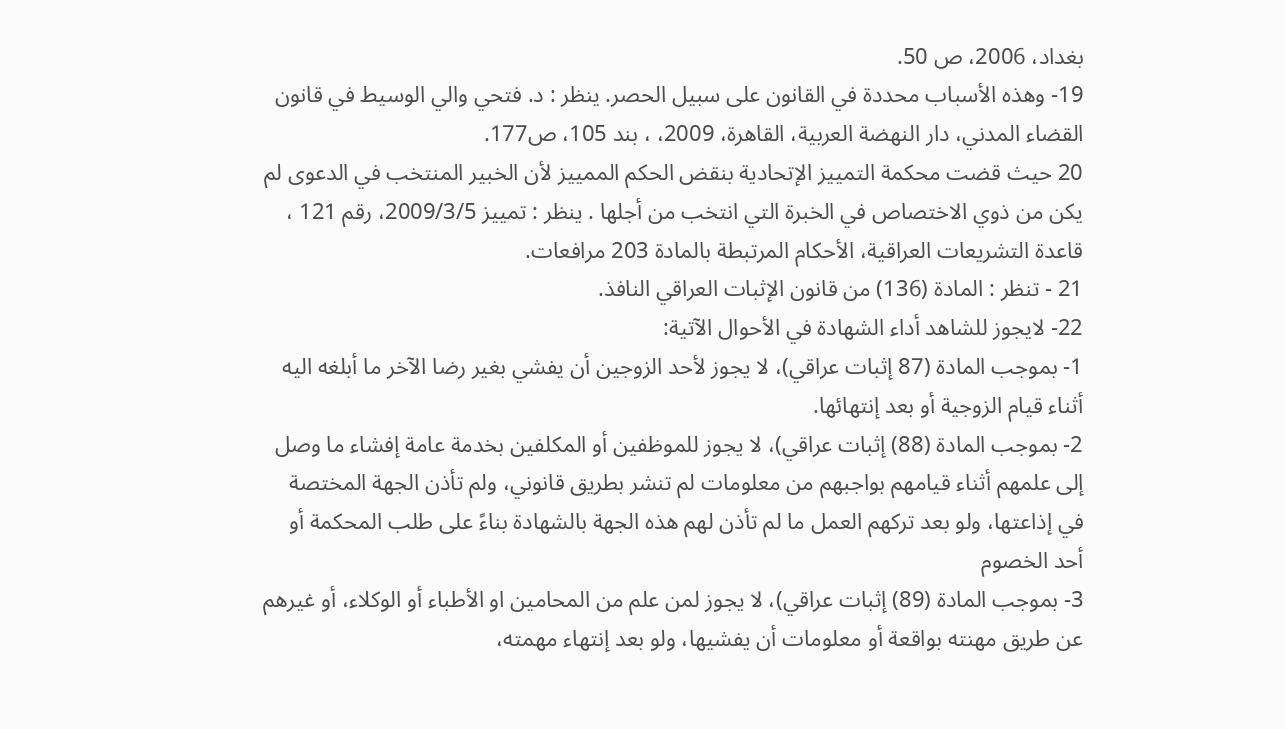بغداد، 2006، ص 50.
19- وهذه الأسباب محددة في القانون على سبيل الحصر. ينظر : د. فتحي والي الوسيط في قانون القضاء المدني، دار النهضة العربية، القاهرة، 2009، ، بند 105، ص177.
20 حيث قضت محكمة التمييز الإتحادية بنقض الحكم الممييز لأن الخبير المنتخب في الدعوى لم يكن من ذوي الاختصاص في الخبرة التي انتخب من أجلها . ينظر : تمييز 2009/3/5، رقم 121 ، قاعدة التشريعات العراقية، الأحكام المرتبطة بالمادة 203 مرافعات.
21 - تنظر : المادة (136) من قانون الإثبات العراقي النافذ.
22- لايجوز للشاهد أداء الشهادة في الأحوال الآتية:
1- بموجب المادة (87 إثبات عراقي)، لا يجوز لأحد الزوجين أن يفشي بغير رضا الآخر ما أبلغه اليه أثناء قيام الزوجية أو بعد إنتهائها.
2- بموجب المادة (88) إثبات عراقي)، لا يجوز للموظفين أو المكلفين بخدمة عامة إفشاء ما وصل إلى علمهم أثناء قيامهم بواجبهم من معلومات لم تنشر بطريق قانوني، ولم تأذن الجهة المختصة في إذاعتها، ولو بعد تركهم العمل ما لم تأذن لهم هذه الجهة بالشهادة بناءً على طلب المحكمة أو أحد الخصوم
3- بموجب المادة (89) إثبات عراقي)، لا يجوز لمن علم من المحامين او الأطباء أو الوكلاء، أو غيرهم عن طريق مهنته بواقعة أو معلومات أن يفشيها، ولو بعد إنتهاء مهمته،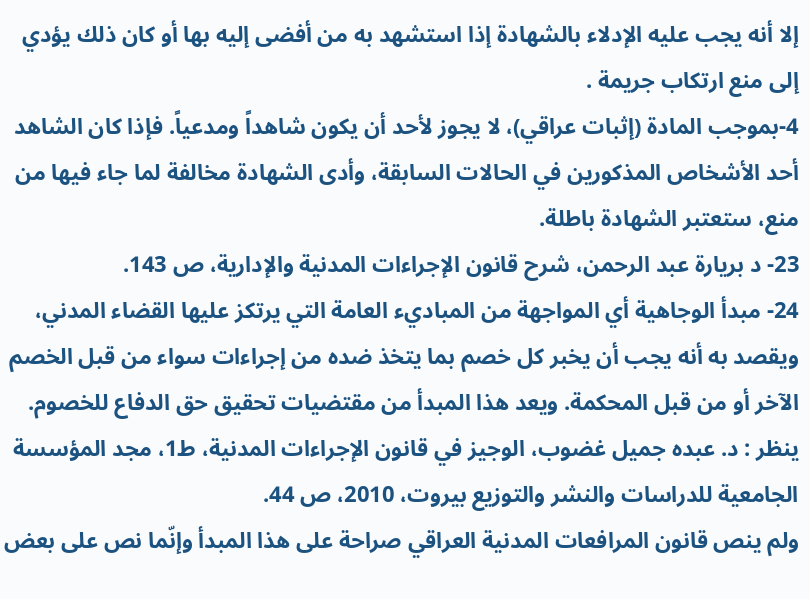إلا أنه يجب عليه الإدلاء بالشهادة إذا استشهد به من أفضى إليه بها أو كان ذلك يؤدي إلى منع ارتكاب جريمة .
4-بموجب المادة (إثبات عراقي)، لا يجوز لأحد أن يكون شاهداً ومدعياً. فإذا كان الشاهد أحد الأشخاص المذكورين في الحالات السابقة، وأدى الشهادة مخالفة لما جاء فيها من منع، ستعتبر الشهادة باطلة.
23- د بريارة عبد الرحمن، شرح قانون الإجراءات المدنية والإدارية، ص 143.
24- مبدأ الوجاهية أي المواجهة من المباديء العامة التي يرتكز عليها القضاء المدني، ويقصد به أنه يجب أن يخبر كل خصم بما يتخذ ضده من إجراءات سواء من قبل الخصم الآخر أو من قبل المحكمة. ويعد هذا المبدأ من مقتضيات تحقيق حق الدفاع للخصوم. ينظر : د. عبده جميل غضوب، الوجيز في قانون الإجراءات المدنية، ط1، مجد المؤسسة الجامعية للدراسات والنشر والتوزيع بيروت، 2010، ص 44.
ولم ينص قانون المرافعات المدنية العراقي صراحة على هذا المبدأ وإنّما نص على بعض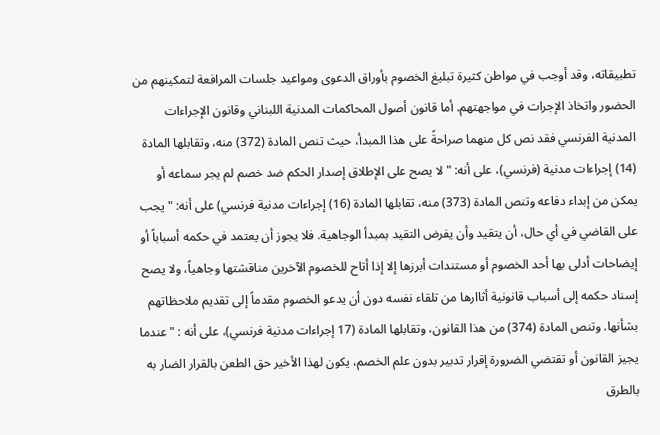تطبيقاته، وقد أوجب في مواطن كثيرة تبليغ الخصوم بأوراق الدعوى ومواعيد جلسات المرافعة لتمكينهم من الحضور واتخاذ الإجرات في مواجهتهم. أما قانون أصول المحاكمات المدنية اللبناني وقانون الإجراءات المدنية الفرنسي فقد نص كل منهما صراحةً على هذا المبدأ، حيث تنص المادة (372) منه، وتقابلها المادة (14) إجراءات مدنية (فرنسي)، على أنه: " لا يصح على الإطلاق إصدار الحكم ضد خصم لم يجر سماعه أو يمكن من إبداء دفاعه وتنص المادة (373) منه، تقابلها المادة (16) إجراءات مدنية فرنسي) على أنه: " يجب على القاضي في أي حال، أن يتقيد وأن يفرض التقيد بمبدأ الوجاهية. فلا يجوز أن يعتمد في حكمه أسباباً أو إيضاحات أدلى بها أحد الخصوم أو مستندات أبرزها إلا إذا أتاح للخصوم الآخرين مناقشتها وجاهياً، ولا يصح إسناد حكمه إلى أسباب قانونية أثاارها من تلقاء نفسه دون أن يدعو الخصوم مقدماً إلى تقديم ملاحظاتهم بشأنها. وتنص المادة (374) من هذا القانون، وتقابلها المادة (17 إجراءات مدنية فرنسي)، على أنه : " عندما يجيز القانون أو تقتضي الضرورة إقرار تدبير بدون علم الخصم، يكون لهذا الأخير حق الطعن بالقرار الضار به بالطرق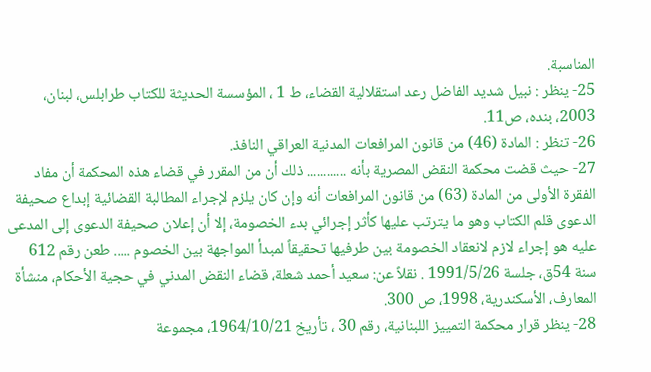المناسبة.
25- ينظر : نبيل شديد الفاضل رعد استقلالية القضاء، ط 1 ، المؤسسة الحديثة للكتاب طرابلس، لبنان، 2003، بنده، ص11.
26- تنظر : المادة (46) من قانون المرافعات المدنية العراقي النافذ.
27- حيث قضت محكمة النقض المصرية بأنه ............ ذلك أن من المقرر في قضاء هذه المحكمة أن مفاد الفقرة الأولى من المادة (63) من قانون المرافعات أنه وإن كان يلزم لإجراء المطالبة القضائية إبداع صحيفة الدعوى قلم الكتاب وهو ما يترتب عليها كأثر إجرائي بدء الخصومة، إلا أن إعلان صحيفة الدعوى إلى المدعى عليه هو إجراء لازم لانعقاد الخصومة بين طرفيها تحقيقاً لمبدأ المواجهة بين الخصوم ..... طعن رقم 612 سنة 54ق، جلسة 1991/5/26 . نقلاً عن: سعيد أحمد شعلة، قضاء النقض المدني في حجية الأحكام، منشأة المعارف، الأسكندرية، 1998، ص 300.
28- ينظر قرار محكمة التمييز اللبنانية، رقم 30 ، تأريخ 1964/10/21، مجموعة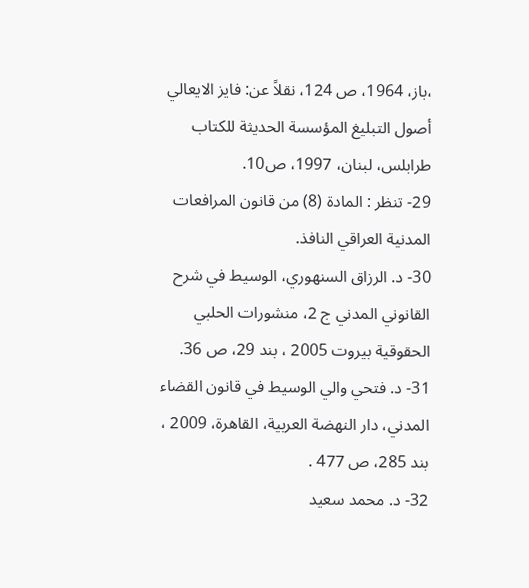،باز، 1964، ص 124، نقلاً عن: فايز الايعالي أصول التبليغ المؤسسة الحديثة للكتاب طرابلس، لبنان، 1997، ص10.
29- تنظر : المادة (8) من قانون المرافعات المدنية العراقي النافذ.
30- د. الرزاق السنهوري، الوسيط في شرح القانوني المدني ج 2، منشورات الحلبي الحقوقية بيروت 2005 ، بند 29، ص 36.
31- د. فتحي والي الوسيط في قانون القضاء المدني، دار النهضة العربية، القاهرة، 2009 ، بند 285، ص 477 .
32- د. محمد سعيد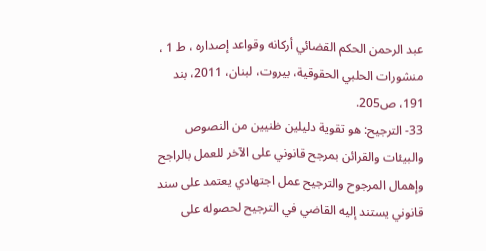عبد الرحمن الحكم القضائي أركانه وقواعد إصداره ، ط 1 ، منشورات الحلبي الحقوقية، بیروت، لبنان، 2011، بند 191، ص205.
33- الترجيح: هو تقوية دليلين ظنيين من النصوص والبيئات والقرائن بمرجح قانوني على الآخر للعمل بالراجح وإهمال المرجوح والترجيح عمل اجتهادي يعتمد على سند قانوني يستند إليه القاضي في الترجيح لحصوله على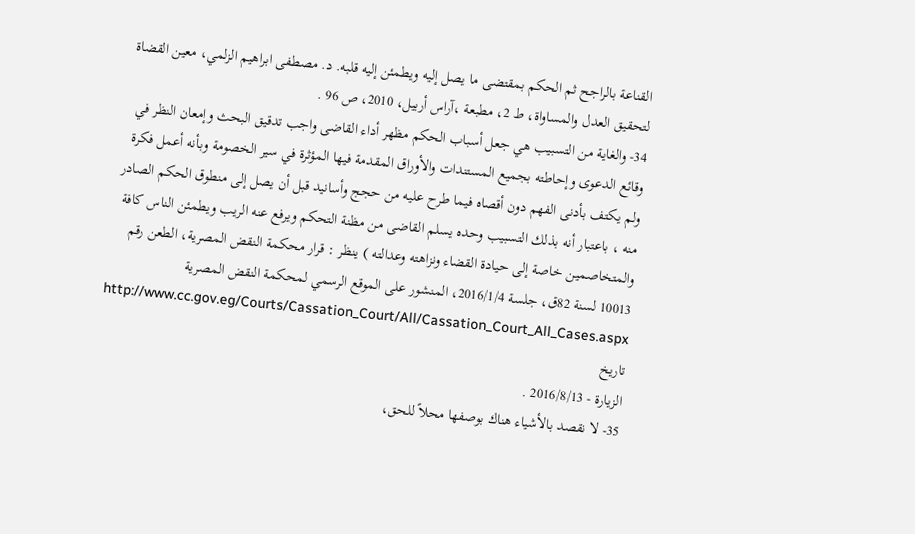القناعة بالراجح ثم الحكم بمقتضى ما يصل إليه ويطمئن إليه قلبه. د. مصطفى ابراهيم الزلمي، معين القضاة لتحقيق العدل والمساواة، ط 2، مطبعة ،آراس أربيل، 2010، ص 96 .
34- والغاية من التسبيب هي جعل أسباب الحكم مظهر أداء القاضى واجب تدقيق البحث وإمعان النظر في وقائع الدعوى وإحاطته بجميع المستندات والأوراق المقدمة فيها المؤثرة في سير الخصومة وبأنه أعمل فكرة ولم يكتف بأدنى الفهم دون أقصاه فيما طرح عليه من حجج وأسانيد قبل أن يصل إلى منطوق الحكم الصادر منه ، باعتبار أنه بذلك التسبيب وحده يسلم القاضى من مظنة التحكم ويرفع عنه الريب ويطمئن الناس كافة والمتخاصمين خاصة إلى حيادة القضاء ونزاهته وعدالته ) ينظر : قرار محكمة النقض المصرية، الطعن رقم 10013 لسنة 82ق، جلسة 2016/1/4، المنشور على الموقع الرسمي لمحكمة النقض المصرية http://www.cc.gov.eg/Courts/Cassation_Court/All/Cassation_Court_All_Cases.aspx تاریخ
الزيارة - 2016/8/13 .
35- لا نقصد بالأشياء هناك بوصفها محلاً للحق،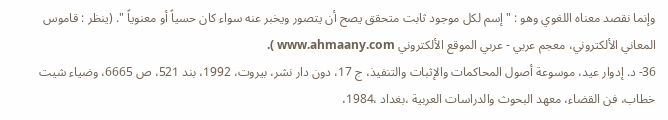وإنما نقصد معناه اللغوي وهو : " إسم لكل موجود ثابت متحقق يصح أن يتصور ويخبر عنه سواء كان حسياً أو معنوياً ". (ينظر : قاموس المعاني الألكتروني، معجم عربي - عربي الموقع الألكتروني www.ahmaany.com ).
36- د. إدوار عيد، موسوعة أصول المحاكمات والإثبات والتنفيذ، ج 17، دون دار نشر، بيروت، 1992، بند 521، ص 6665، وضياء شيت خطاب، فن القضاء، معهد البحوث والدراسات العربية ،بغداد ،1984،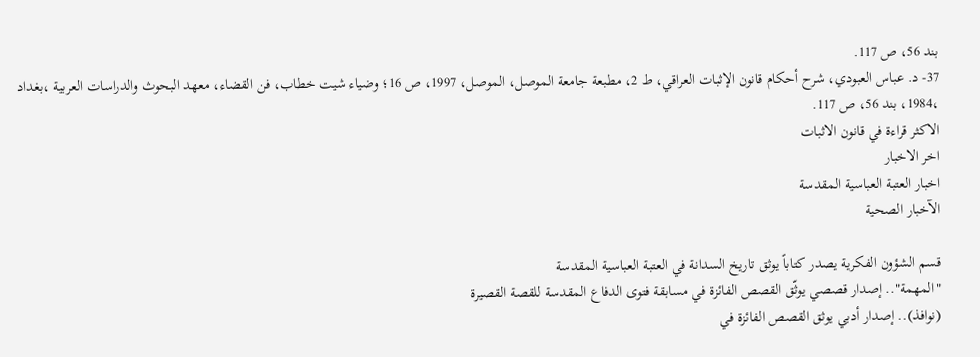بند 56، ص 117.
37- د. عباس العبودي، شرح أحكام قانون الإثبات العراقي، ط 2، مطبعة جامعة الموصل، الموصل، 1997، ص 16؛ وضياء شيت خطاب، فن القضاء، معهد البحوث والدراسات العربية ،بغداد ،1984، بند 56، ص 117.
الاكثر قراءة في قانون الاثبات
اخر الاخبار
اخبار العتبة العباسية المقدسة
الآخبار الصحية

قسم الشؤون الفكرية يصدر كتاباً يوثق تاريخ السدانة في العتبة العباسية المقدسة
"المهمة".. إصدار قصصي يوثّق القصص الفائزة في مسابقة فتوى الدفاع المقدسة للقصة القصيرة
(نوافذ).. إصدار أدبي يوثق القصص الفائزة في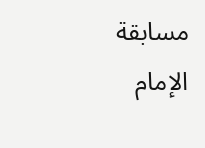مسابقة الإمام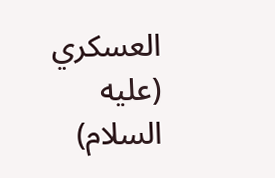العسكري (عليه السلام)